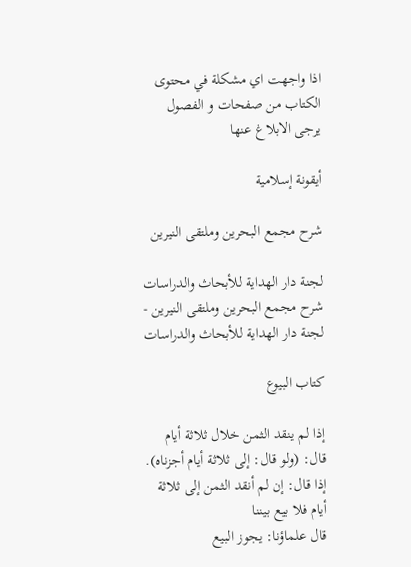اذا واجهت اي مشكلة في محتوى الكتاب من صفحات و الفصول يرجى الابلاغ عنها

أيقونة إسلامية

شرح مجمع البحرين وملتقى النيرين

لجنة دار الهداية للأبحاث والدراسات
شرح مجمع البحرين وملتقى النيرين - لجنة دار الهداية للأبحاث والدراسات

كتاب البيوع

إذا لم ينقد الثمن خلال ثلاثة أيام
قال: (ولو قال: إلى ثلاثة أيام أجزناه).
إذا قال: إن لم أنقد الثمن إلى ثلاثة أيام فلا بيع بيننا
قال علماؤنا: يجوز البيع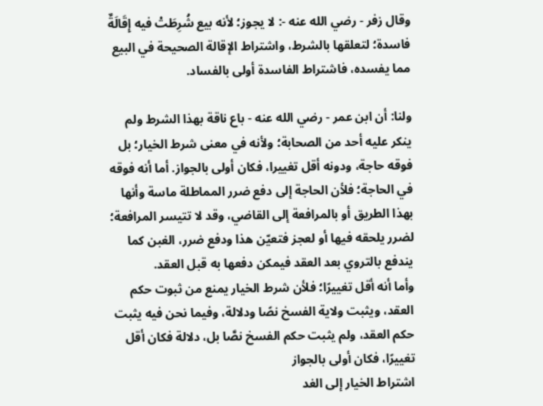وقال زفر - رضي الله عنه -: لا يجوز؛ لأنه بيع شُرِطَتْ فيه إِقَالَةٌ فاسدة؛ لتعلقها بالشرط، واشتراط الإقالة الصحيحة في البيع مما يفسده، فاشتراط الفاسدة أولى بالفساد.

ولنا: أن ابن عمر - رضي الله عنه - باع ناقة بهذا الشرط ولم ينكر عليه أحد من الصحابة؛ ولأنه في معنى شرط الخيار؛ بل فوقه حاجة، ودونه أقل تغييرا، فكان أولى بالجواز. أما أنه فوقه في الحاجة؛ فلأن الحاجة إلى دفع ضرر المماطلة ماسة وأنها بهذا الطريق أو بالمرافعة إلى القاضي، وقد لا تتيسر المرافعة؛ لضرر يلحقه فيها أو لعجز فتعيّن هذا ودفع ضرر، الغبن كما يندفع بالتروي بعد العقد فيمكن دفعها به قبل العقد.
وأما أنه أقل تغييرًا؛ فلأن شرط الخيار يمنع من ثبوت حكم العقد، ويثبت ولاية الفسخ نصًا ودلالة، وفيما نحن فيه يثبت حكم العقد، ولم يثبت حكم الفسخ نصَّا بل، دلالة فكان أقل تغييرًا، فكان أولى بالجواز
اشتراط الخيار إلى الغد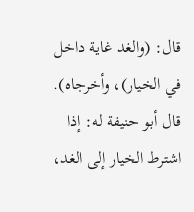قال: (والغد غاية داخل في الخيار)، وأخرجاه).
قال أبو حنيفة له: إذا اشترط الخيار إلى الغد،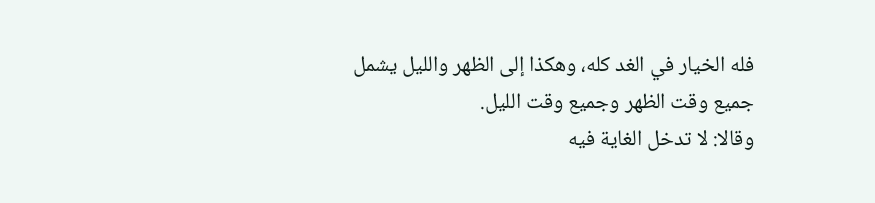فله الخيار في الغد كله، وهكذا إلى الظهر والليل يشمل جميع وقت الظهر وجميع وقت الليل.
وقالا: لا تدخل الغاية فيه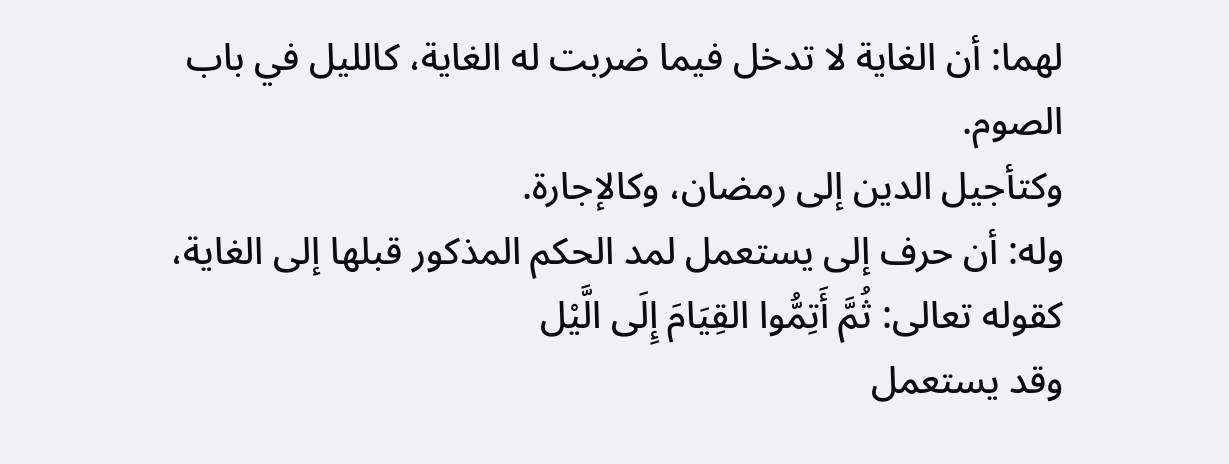لهما: أن الغاية لا تدخل فيما ضربت له الغاية، كالليل في باب الصوم.
وكتأجيل الدين إلى رمضان، وكالإجارة.
وله: أن حرف إلى يستعمل لمد الحكم المذكور قبلها إلى الغاية، كقوله تعالى: ثُمَّ أَتِمُّوا القِيَامَ إِلَى الَّيْل
وقد يستعمل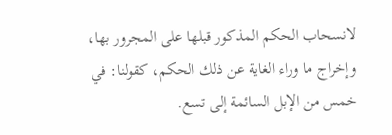لانسحاب الحكم المذكور قبلها على المجرور بها، وإخراج ما وراء الغاية عن ذلك الحكم، كقولنا: في خمس من الإبل السائمة إلى تسع.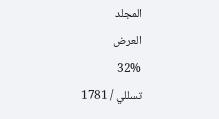المجلد
العرض
32%
تسللي / 1781